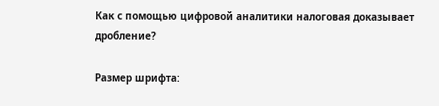Как с помощью цифровой аналитики налоговая доказывает дробление?

Размер шрифта: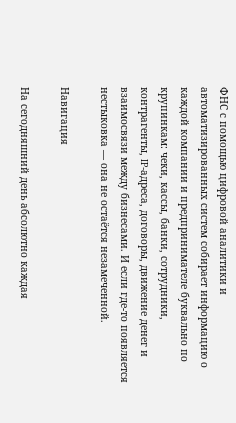ФНС с помощью цифровой аналитики и автоматизированных систем собирает информацию о каждой компании и предпринимателе буквально по крупинкам: чеки, кассы, банки, сотрудники, контрагенты, IP-адреса, договоры, движение денег и взаимосвязи между бизнесами. И если где-то появляется нестыковка — она не остаётся незамеченной.

Навигация

На сегодняшний день абсолютно каждая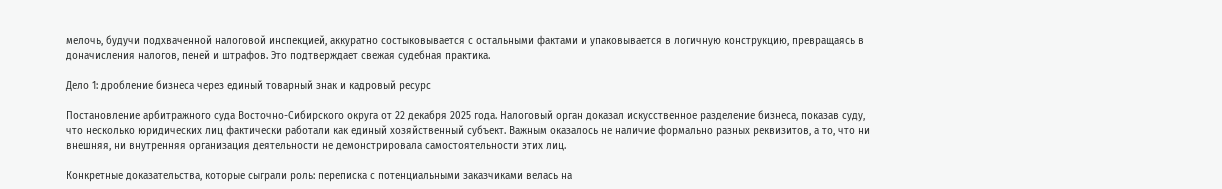мелочь, будучи подхваченной налоговой инспекцией, аккуратно состыковывается с остальными фактами и упаковывается в логичную конструкцию, превращаясь в доначисления налогов, пеней и штрафов. Это подтверждает свежая судебная практика.

Дело 1: дробление бизнеса через единый товарный знак и кадровый ресурс

Постановление арбитражного суда Восточно-Сибирского округа от 22 декабря 2025 года. Налоговый орган доказал искусственное разделение бизнеса, показав суду, что несколько юридических лиц фактически работали как единый хозяйственный субъект. Важным оказалось не наличие формально разных реквизитов, а то, что ни внешняя, ни внутренняя организация деятельности не демонстрировала самостоятельности этих лиц.

Конкретные доказательства, которые сыграли роль: переписка с потенциальными заказчиками велась на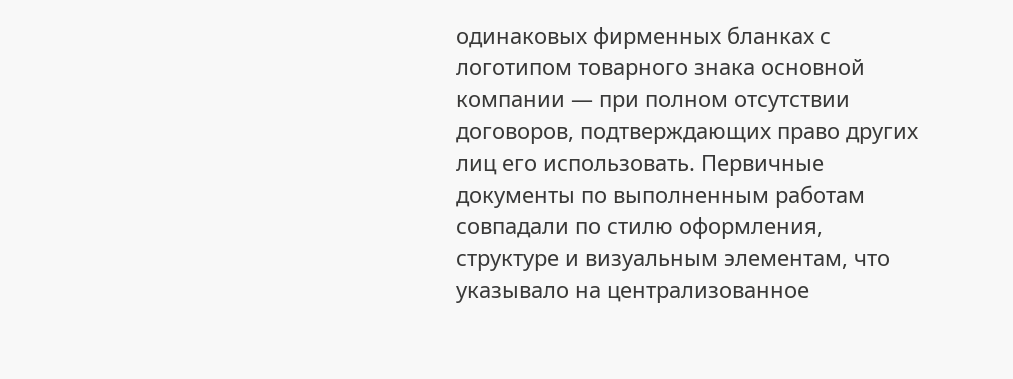одинаковых фирменных бланках с логотипом товарного знака основной компании — при полном отсутствии договоров, подтверждающих право других лиц его использовать. Первичные документы по выполненным работам совпадали по стилю оформления, структуре и визуальным элементам, что указывало на централизованное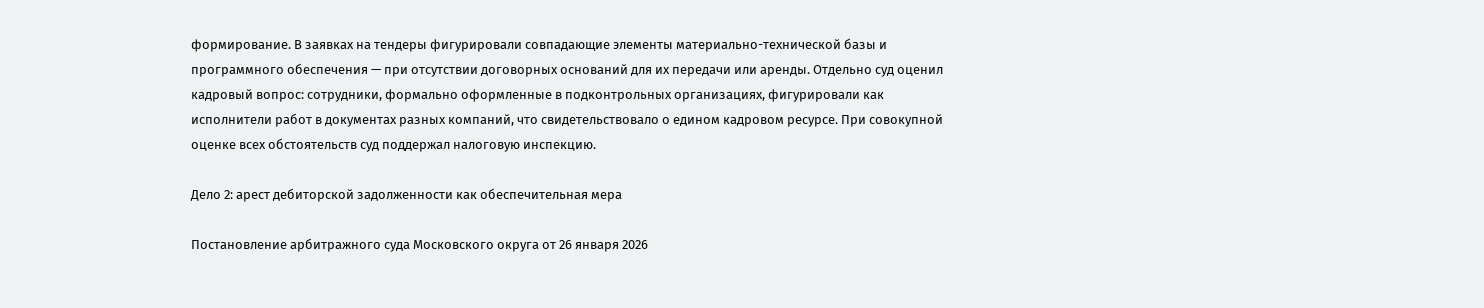формирование. В заявках на тендеры фигурировали совпадающие элементы материально-технической базы и программного обеспечения — при отсутствии договорных оснований для их передачи или аренды. Отдельно суд оценил кадровый вопрос: сотрудники, формально оформленные в подконтрольных организациях, фигурировали как исполнители работ в документах разных компаний, что свидетельствовало о едином кадровом ресурсе. При совокупной оценке всех обстоятельств суд поддержал налоговую инспекцию.

Дело 2: арест дебиторской задолженности как обеспечительная мера

Постановление арбитражного суда Московского округа от 26 января 2026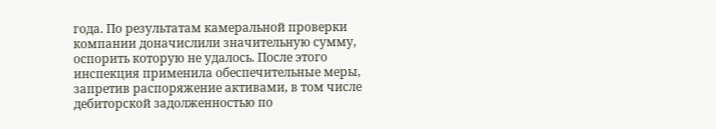года. По результатам камеральной проверки компании доначислили значительную сумму, оспорить которую не удалось. После этого инспекция применила обеспечительные меры, запретив распоряжение активами, в том числе дебиторской задолженностью по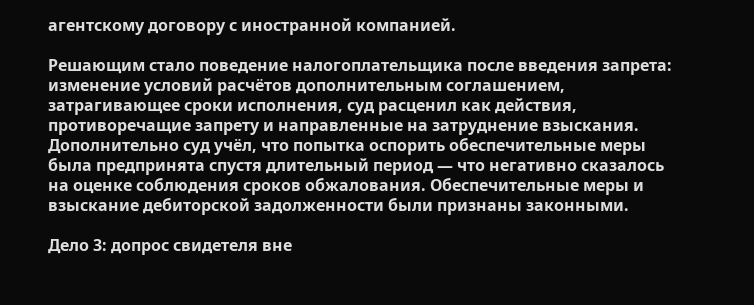агентскому договору с иностранной компанией.

Решающим стало поведение налогоплательщика после введения запрета: изменение условий расчётов дополнительным соглашением, затрагивающее сроки исполнения, суд расценил как действия, противоречащие запрету и направленные на затруднение взыскания. Дополнительно суд учёл, что попытка оспорить обеспечительные меры была предпринята спустя длительный период — что негативно сказалось на оценке соблюдения сроков обжалования. Обеспечительные меры и взыскание дебиторской задолженности были признаны законными.

Дело 3: допрос свидетеля вне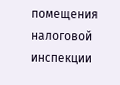помещения налоговой инспекции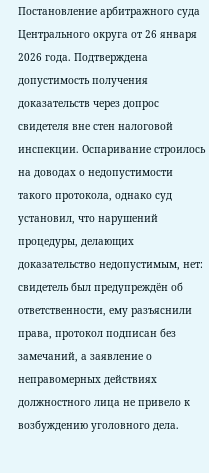Постановление арбитражного суда Центрального округа от 26 января 2026 года. Подтверждена допустимость получения доказательств через допрос свидетеля вне стен налоговой инспекции. Оспаривание строилось на доводах о недопустимости такого протокола, однако суд установил, что нарушений процедуры, делающих доказательство недопустимым, нет: свидетель был предупреждён об ответственности, ему разъяснили права, протокол подписан без замечаний, а заявление о неправомерных действиях должностного лица не привело к возбуждению уголовного дела.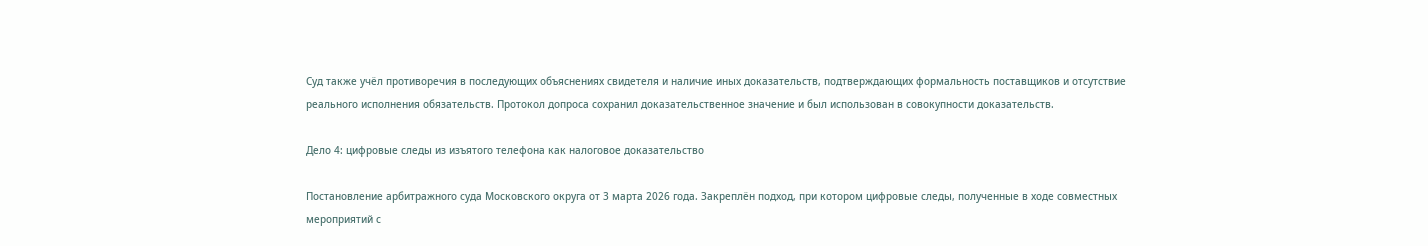Суд также учёл противоречия в последующих объяснениях свидетеля и наличие иных доказательств, подтверждающих формальность поставщиков и отсутствие реального исполнения обязательств. Протокол допроса сохранил доказательственное значение и был использован в совокупности доказательств.

Дело 4: цифровые следы из изъятого телефона как налоговое доказательство

Постановление арбитражного суда Московского округа от 3 марта 2026 года. Закреплён подход, при котором цифровые следы, полученные в ходе совместных мероприятий с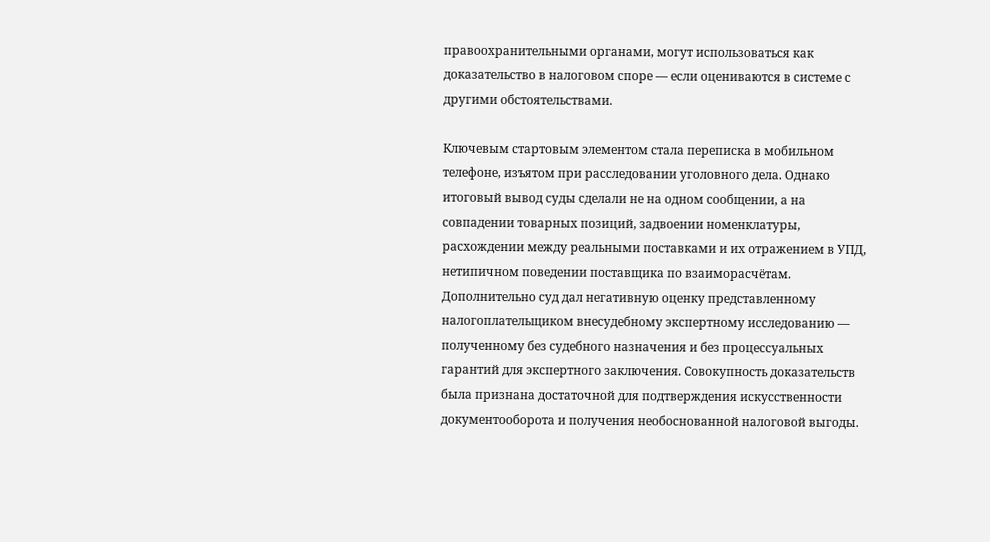правоохранительными органами, могут использоваться как доказательство в налоговом споре — если оцениваются в системе с другими обстоятельствами.

Ключевым стартовым элементом стала переписка в мобильном телефоне, изъятом при расследовании уголовного дела. Однако итоговый вывод суды сделали не на одном сообщении, а на совпадении товарных позиций, задвоении номенклатуры, расхождении между реальными поставками и их отражением в УПД, нетипичном поведении поставщика по взаиморасчётам. Дополнительно суд дал негативную оценку представленному налогоплательщиком внесудебному экспертному исследованию — полученному без судебного назначения и без процессуальных гарантий для экспертного заключения. Совокупность доказательств была признана достаточной для подтверждения искусственности документооборота и получения необоснованной налоговой выгоды.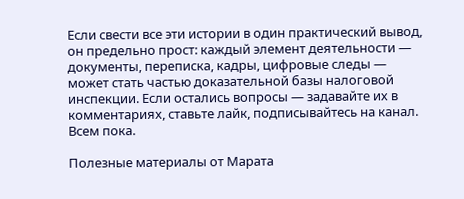Если свести все эти истории в один практический вывод, он предельно прост: каждый элемент деятельности — документы, переписка, кадры, цифровые следы — может стать частью доказательной базы налоговой инспекции. Если остались вопросы — задавайте их в комментариях, ставьте лайк, подписывайтесь на канал. Всем пока.

Полезные материалы от Марата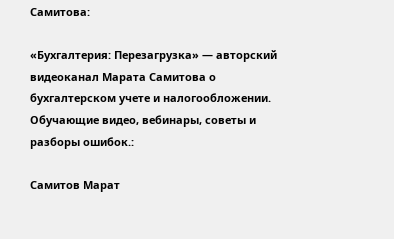Самитова:

«Бухгалтерия: Перезагрузка» — авторский видеоканал Марата Самитова о бухгалтерском учете и налогообложении. Обучающие видео, вебинары, советы и разборы ошибок.:

Самитов Марат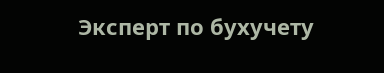Эксперт по бухучету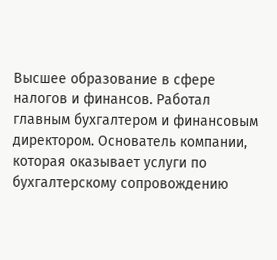Высшее образование в сфере налогов и финансов. Работал главным бухгалтером и финансовым директором. Основатель компании, которая оказывает услуги по бухгалтерскому сопровождению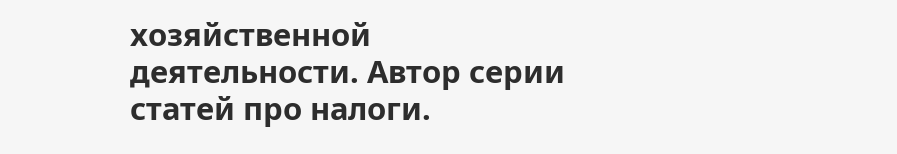хозяйственной деятельности. Автор серии статей про налоги.